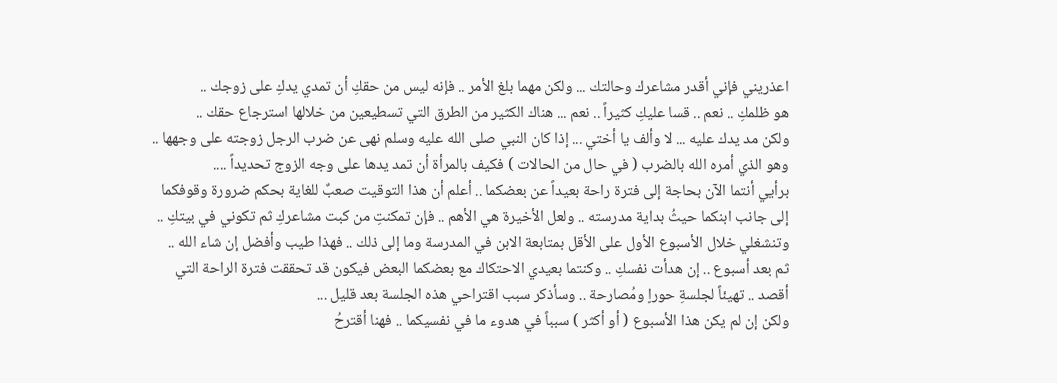اعذريني فإني أقدر مشاعرك وحالتك ... ولكن مهما بلغ الأمر .. فإنه ليس من حقكِ أن تمدي يدكِ على زوجك ..
هو ظلمكِ .. نعم .. قسا عليكِ كثيراً .. نعم ... هناك الكثير من الطرق التي تسطيعين من خلالها استرجاع حقك ..
ولكن مد يدك عليه ... لا وألف يا أختي ... إذا كان النبي صلى الله عليه وسلم نهى عن ضرب الرجل زوجته على وجهها ..
وهو الذي أمره الله بالضرب ( في حال من الحالات ) فكيف بالمرأة أن تمد يدها على وجه الزوج تحديداً ....
برأيي أنتما الآن بحاجة إلى فترة راحة بعيداً عن بعضكما .. أعلم أن هذا التوقيت صعبٌ للغاية بحكم ضرورة وقوفكما
إلى جانب ابنكما حيثُ بداية مدرسته .. ولعل الأخيرة هي الأهم .. فإن تمكنتِ من كبت مشاعركِ ثم تكوني في بيتكِ ..
وتنشغلي خلال الأسبوع الأول على الأقل بمتابعة الابن في المدرسة وما إلى ذلك .. فهذا طيب وأفضل إن شاء الله ..
ثم بعد أسبوع .. إن هدأت نفسكِ .. وكنتما بعيدي الاحتكاك مع بعضكما البعض فيكون قد تحققت فترة الراحة التي
أقصد .. تهيئاً لجلسةِ حوراٍ ومُصارحة .. وسأذكر سبب اقتراحي هذه الجلسة بعد قليل ...
ولكن إن لم يكن هذا الأسبوع ( أو أكثر ) سبباً في هدوء ما في نفسيكما .. فهنا أقترحُ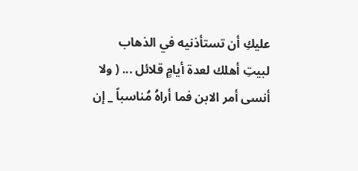عليكِ أن تستأذنيه في الذهاب
لبيتِ أهلك لعدة أيامٍ قلائل ... ( ولا أنسى أمر الابن فما أراهُ مُناسباً _ إن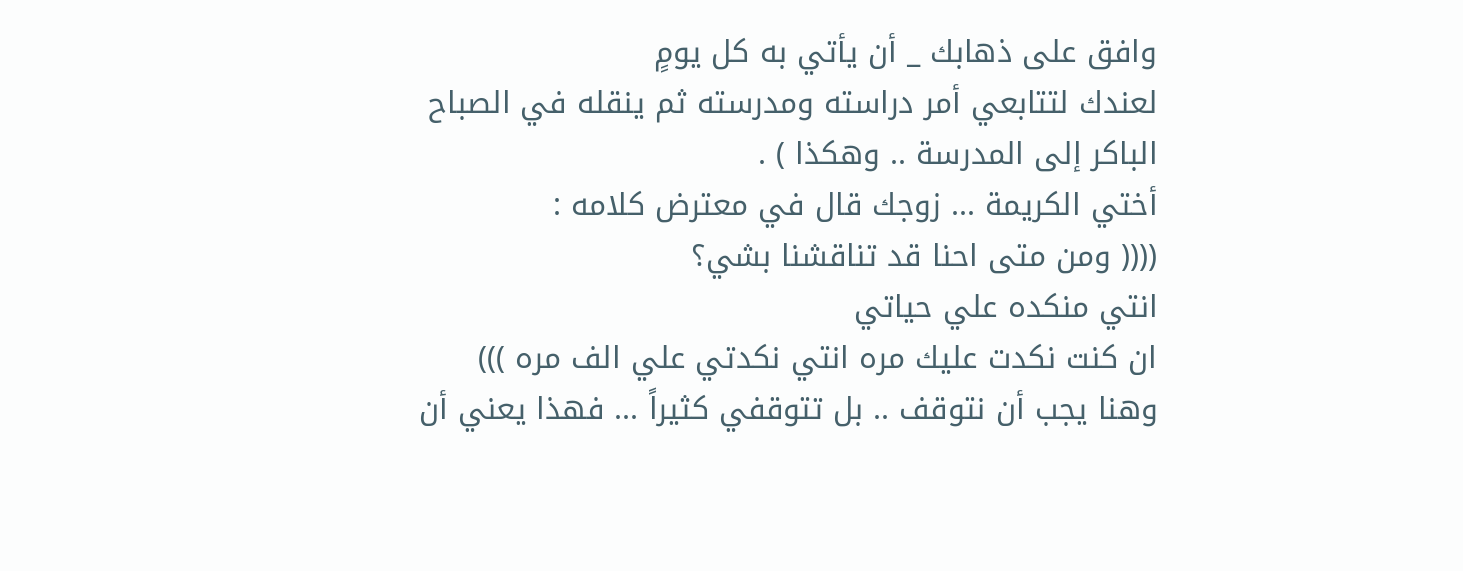وافق على ذهابك _ أن يأتي به كل يومٍ
لعندك لتتابعي أمر دراسته ومدرسته ثم ينقله في الصباح الباكر إلى المدرسة .. وهكذا ) .
أختي الكريمة ... زوجك قال في معترض كلامه :
(((( ومن متى احنا قد تناقشنا بشي؟
انتي منكده علي حياتي
ان كنت نكدت عليك مره انتي نكدتي علي الف مره )))
وهنا يجب أن نتوقف .. بل تتوقفي كثيراً ... فهذا يعني أن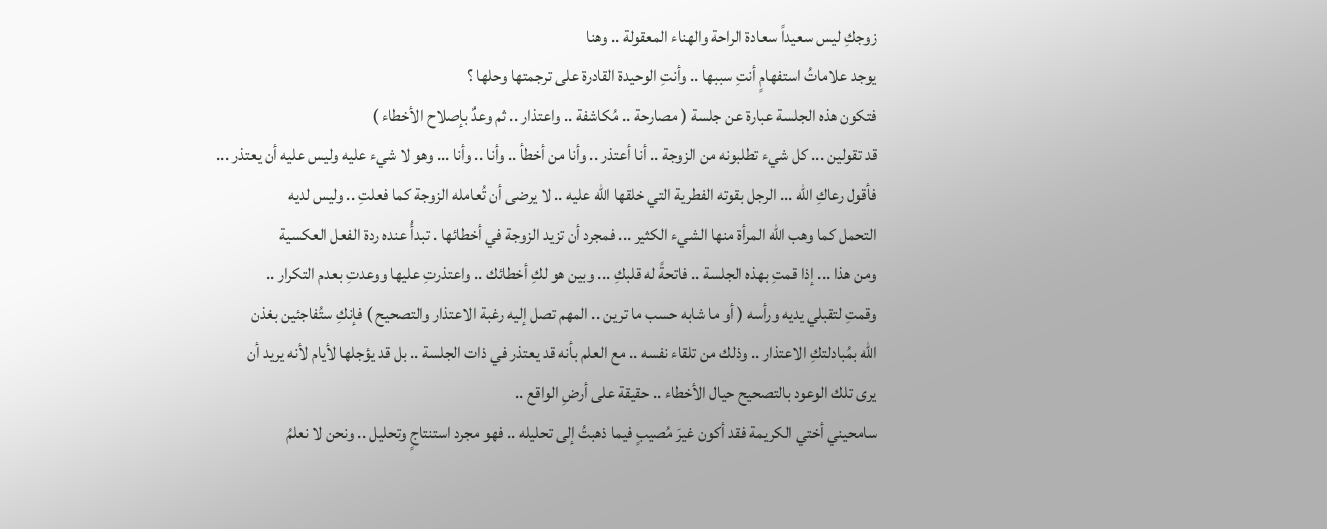زوجكِ ليس سعيداً سعادة الراحة والهناء المعقولة .. وهنا
يوجد علاماتُ استفهامٍ أنتِ سببها .. وأنتِ الوحيدة القادرة على ترجمتها وحلها ؟
فتكون هذه الجلسة عبارة عن جلسة ( مصارحة .. مُكاشفة .. واعتذار .. ثم وعدٌ بإصلاح الأخطاء )
قد تقولين ... كل شيء تطلبونه من الزوجة .. أنا أعتذر .. وأنا من أخطأ .. وأنا .. وأنا ... وهو لا شيء عليه وليس عليه أن يعتذر ...
فأقول رعاكِ الله ... الرجل بقوته الفطرية التي خلقها الله عليه .. لا يرضى أن تُعامله الزوجة كما فعلتِ .. وليس لديه
التحمل كما وهب الله المرأة منها الشيء الكثير ... فمجرد أن تزيد الزوجة في أخطائها . تبدأُ عنده ردة الفعل العكسية
ومن هذا ... إذا قمتِ بهذه الجلسة .. فاتحةً له قلبكِ ... وبين هو لكِ أخطائك .. واعتذرتِ عليها ووعدتِ بعدم التكرار ..
وقمتِ لتقبلي يديه ورأسه ( أو ما شابه حسب ما ترين .. المهم تصل إليه رغبة الاعتذار والتصحيح ) فإنكِ ستُفاجئين بغذن
الله بمُبادلتكِ الاعتذار .. وذلك من تلقاء نفسه .. مع العلم بأنه قد يعتذر في ذات الجلسة .. بل قد يؤجلها لأيام لأنه يريد أن
يرى تلك الوعود بالتصحيح حيال الأخطاء .. حقيقة على أرضِ الواقع ..
سامحيني أختي الكريمة فقد أكون غيرَ مُصيبٍ فيما ذهبتُ إلى تحليله .. فهو مجرد استنتاجٍ وتحليل .. ونحن لا نعلمُ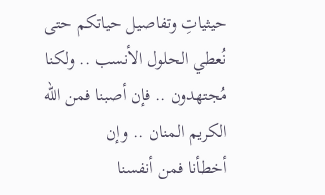حيثياتِ وتفاصيل حياتكم حتى نُعطي الحلول الأنسب .. ولكنا مُجتهدون .. فإن أصبنا فمن الله الكريم المنان .. وإن
أخطأنا فمن أنفسنا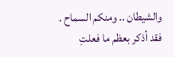والشيطان .. ومنكم السماح .
فقد أذكر بعظم ما فعلتِ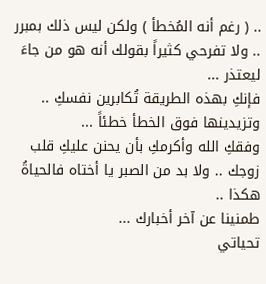.. ( رغم أنه المُخطأ ) ولكن ليس ذلك بمبرر .. ولا تفرحي كثيراً بقولك أنه هو من جاءَ ليعتذر ...
فإنكِ بهذه الطريقة تُكابرين نفسكِ .. وتزيدينها فوق الخطأ خطئاً ...
وفقكِ الله وأكرمكِ بأن يحنن عليكِ قلب زوجك .. ولا بد من الصبر يا أختاه فالحياةُ هكذا ..
طمنينا عن آخر أخبارك ...
تحياتي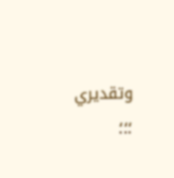وتقديري ؛؛؛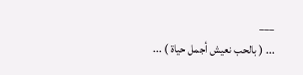___
... ( بالحب نعيش أجمل حياة ) ...